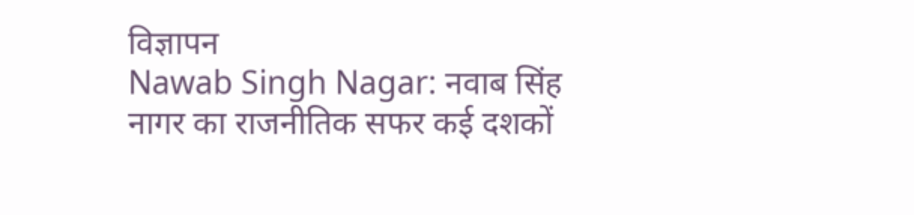विज्ञापन
Nawab Singh Nagar: नवाब सिंह नागर का राजनीतिक सफर कई दशकों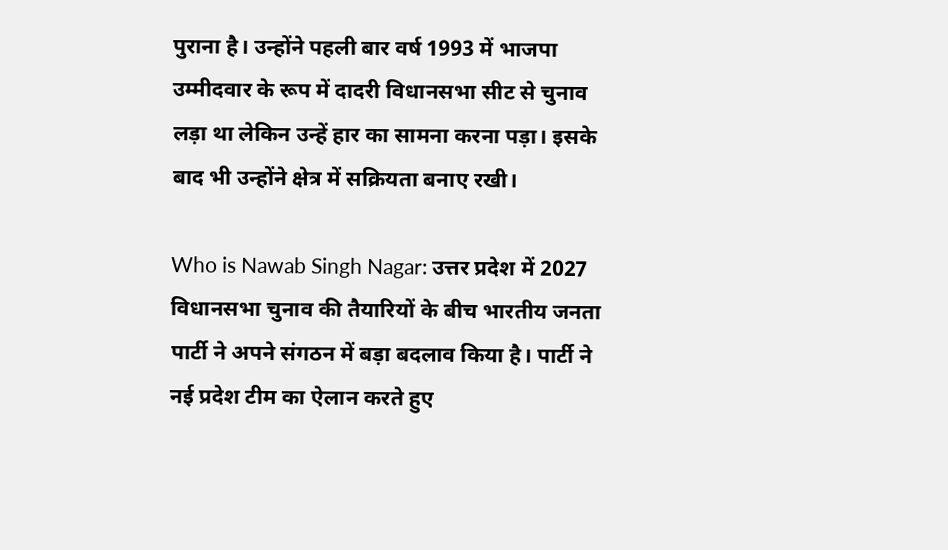पुराना है। उन्होंने पहली बार वर्ष 1993 में भाजपा उम्मीदवार के रूप में दादरी विधानसभा सीट से चुनाव लड़ा था लेकिन उन्हें हार का सामना करना पड़ा। इसके बाद भी उन्होंने क्षेत्र में सक्रियता बनाए रखी।

Who is Nawab Singh Nagar: उत्तर प्रदेश में 2027 विधानसभा चुनाव की तैयारियों के बीच भारतीय जनता पार्टी ने अपने संगठन में बड़ा बदलाव किया है। पार्टी ने नई प्रदेश टीम का ऐलान करते हुए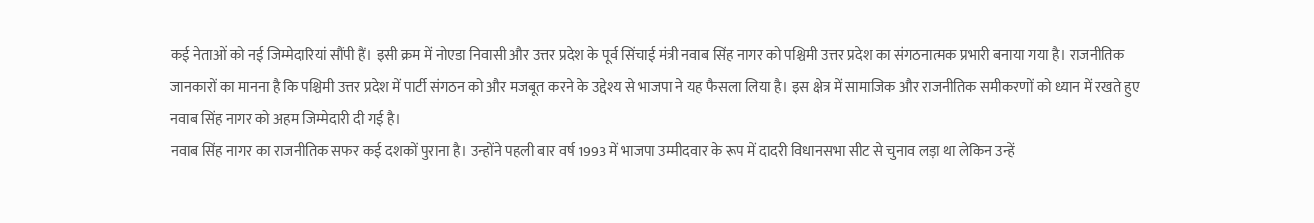कई नेताओं को नई जिम्मेदारियां सौंपी हैं। इसी क्रम में नोएडा निवासी और उत्तर प्रदेश के पूर्व सिंचाई मंत्री नवाब सिंह नागर को पश्चिमी उत्तर प्रदेश का संगठनात्मक प्रभारी बनाया गया है। राजनीतिक जानकारों का मानना है कि पश्चिमी उत्तर प्रदेश में पार्टी संगठन को और मजबूत करने के उद्देश्य से भाजपा ने यह फैसला लिया है। इस क्षेत्र में सामाजिक और राजनीतिक समीकरणों को ध्यान में रखते हुए नवाब सिंह नागर को अहम जिम्मेदारी दी गई है।
नवाब सिंह नागर का राजनीतिक सफर कई दशकों पुराना है। उन्होंने पहली बार वर्ष 1993 में भाजपा उम्मीदवार के रूप में दादरी विधानसभा सीट से चुनाव लड़ा था लेकिन उन्हें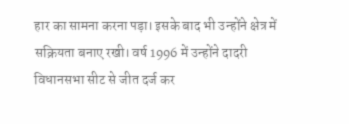हार का सामना करना पड़ा। इसके बाद भी उन्होंने क्षेत्र में सक्रियता बनाए रखी। वर्ष 1996 में उन्होंने दादरी विधानसभा सीट से जीत दर्ज कर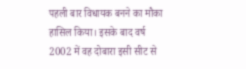पहली बार विधायक बनने का मौका हासिल किया। इसके बाद वर्ष 2002 में वह दोबारा इसी सीट से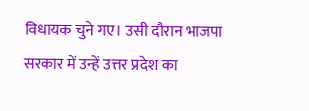विधायक चुने गए। उसी दौरान भाजपा सरकार में उन्हें उत्तर प्रदेश का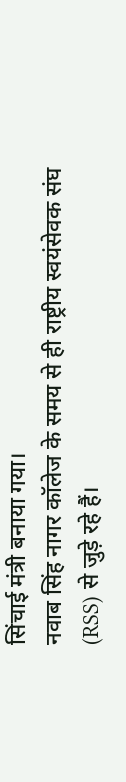सिंचाई मंत्री बनाया गया।
नवाब सिंह नागर कॉलेज के समय से ही राष्ट्रीय स्वयंसेवक संघ (RSS) से जुड़े रहे हैं।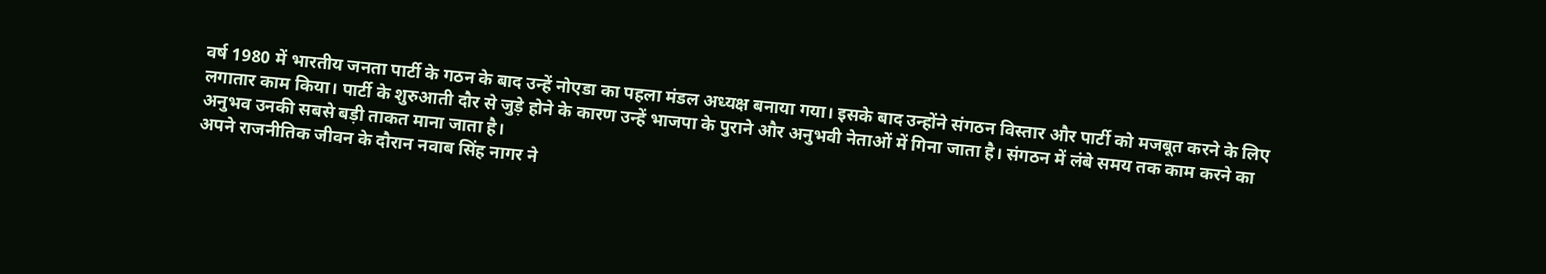वर्ष 1980 में भारतीय जनता पार्टी के गठन के बाद उन्हें नोएडा का पहला मंडल अध्यक्ष बनाया गया। इसके बाद उन्होंने संगठन विस्तार और पार्टी को मजबूत करने के लिए लगातार काम किया। पार्टी के शुरुआती दौर से जुड़े होने के कारण उन्हें भाजपा के पुराने और अनुभवी नेताओं में गिना जाता है। संगठन में लंबे समय तक काम करने का अनुभव उनकी सबसे बड़ी ताकत माना जाता है।
अपने राजनीतिक जीवन के दौरान नवाब सिंह नागर ने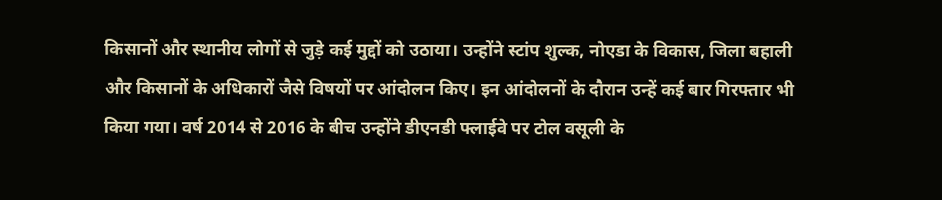किसानों और स्थानीय लोगों से जुड़े कई मुद्दों को उठाया। उन्होंने स्टांप शुल्क, नोएडा के विकास, जिला बहाली और किसानों के अधिकारों जैसे विषयों पर आंदोलन किए। इन आंदोलनों के दौरान उन्हें कई बार गिरफ्तार भी किया गया। वर्ष 2014 से 2016 के बीच उन्होंने डीएनडी फ्लाईवे पर टोल वसूली के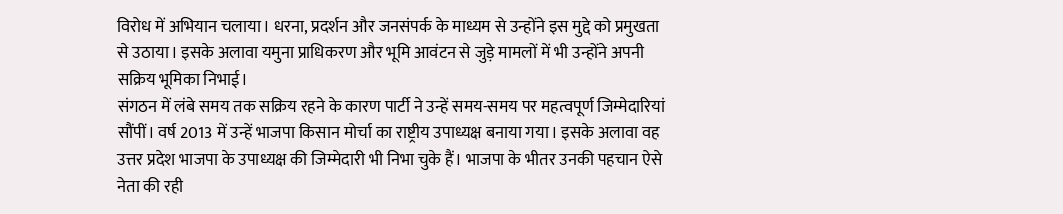विरोध में अभियान चलाया। धरना, प्रदर्शन और जनसंपर्क के माध्यम से उन्होंने इस मुद्दे को प्रमुखता से उठाया। इसके अलावा यमुना प्राधिकरण और भूमि आवंटन से जुड़े मामलों में भी उन्होंने अपनी सक्रिय भूमिका निभाई।
संगठन में लंबे समय तक सक्रिय रहने के कारण पार्टी ने उन्हें समय-समय पर महत्वपूर्ण जिम्मेदारियां सौंपीं। वर्ष 2013 में उन्हें भाजपा किसान मोर्चा का राष्ट्रीय उपाध्यक्ष बनाया गया। इसके अलावा वह उत्तर प्रदेश भाजपा के उपाध्यक्ष की जिम्मेदारी भी निभा चुके हैं। भाजपा के भीतर उनकी पहचान ऐसे नेता की रही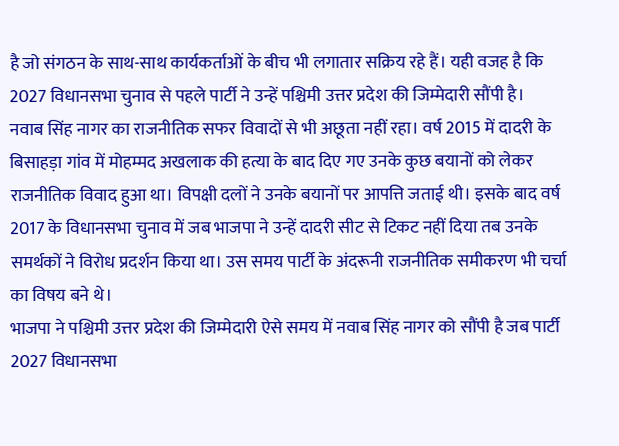है जो संगठन के साथ-साथ कार्यकर्ताओं के बीच भी लगातार सक्रिय रहे हैं। यही वजह है कि 2027 विधानसभा चुनाव से पहले पार्टी ने उन्हें पश्चिमी उत्तर प्रदेश की जिम्मेदारी सौंपी है।
नवाब सिंह नागर का राजनीतिक सफर विवादों से भी अछूता नहीं रहा। वर्ष 2015 में दादरी के बिसाहड़ा गांव में मोहम्मद अखलाक की हत्या के बाद दिए गए उनके कुछ बयानों को लेकर राजनीतिक विवाद हुआ था। विपक्षी दलों ने उनके बयानों पर आपत्ति जताई थी। इसके बाद वर्ष 2017 के विधानसभा चुनाव में जब भाजपा ने उन्हें दादरी सीट से टिकट नहीं दिया तब उनके समर्थकों ने विरोध प्रदर्शन किया था। उस समय पार्टी के अंदरूनी राजनीतिक समीकरण भी चर्चा का विषय बने थे।
भाजपा ने पश्चिमी उत्तर प्रदेश की जिम्मेदारी ऐसे समय में नवाब सिंह नागर को सौंपी है जब पार्टी 2027 विधानसभा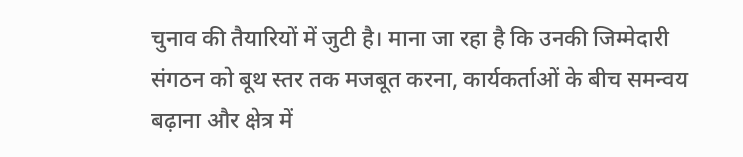चुनाव की तैयारियों में जुटी है। माना जा रहा है कि उनकी जिम्मेदारी संगठन को बूथ स्तर तक मजबूत करना, कार्यकर्ताओं के बीच समन्वय बढ़ाना और क्षेत्र में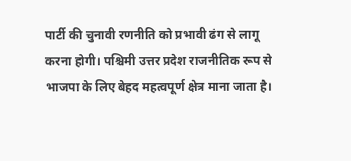पार्टी की चुनावी रणनीति को प्रभावी ढंग से लागू करना होगी। पश्चिमी उत्तर प्रदेश राजनीतिक रूप से भाजपा के लिए बेहद महत्वपूर्ण क्षेत्र माना जाता है।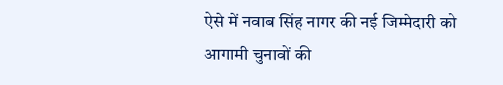ऐसे में नवाब सिंह नागर की नई जिम्मेदारी को आगामी चुनावों की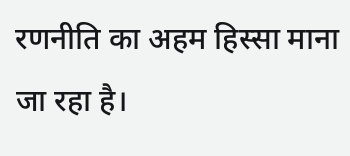रणनीति का अहम हिस्सा माना जा रहा है।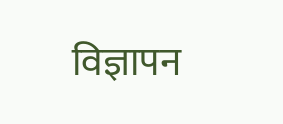विज्ञापन